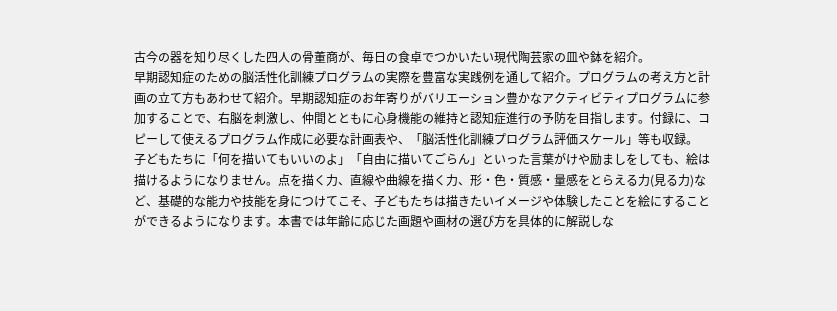古今の器を知り尽くした四人の骨董商が、毎日の食卓でつかいたい現代陶芸家の皿や鉢を紹介。
早期認知症のための脳活性化訓練プログラムの実際を豊富な実践例を通して紹介。プログラムの考え方と計画の立て方もあわせて紹介。早期認知症のお年寄りがバリエーション豊かなアクティビティプログラムに参加することで、右脳を刺激し、仲間とともに心身機能の維持と認知症進行の予防を目指します。付録に、コピーして使えるプログラム作成に必要な計画表や、「脳活性化訓練プログラム評価スケール」等も収録。
子どもたちに「何を描いてもいいのよ」「自由に描いてごらん」といった言葉がけや励ましをしても、絵は描けるようになりません。点を描く力、直線や曲線を描く力、形・色・質感・量感をとらえる力(見る力)など、基礎的な能力や技能を身につけてこそ、子どもたちは描きたいイメージや体験したことを絵にすることができるようになります。本書では年齢に応じた画題や画材の選び方を具体的に解説しな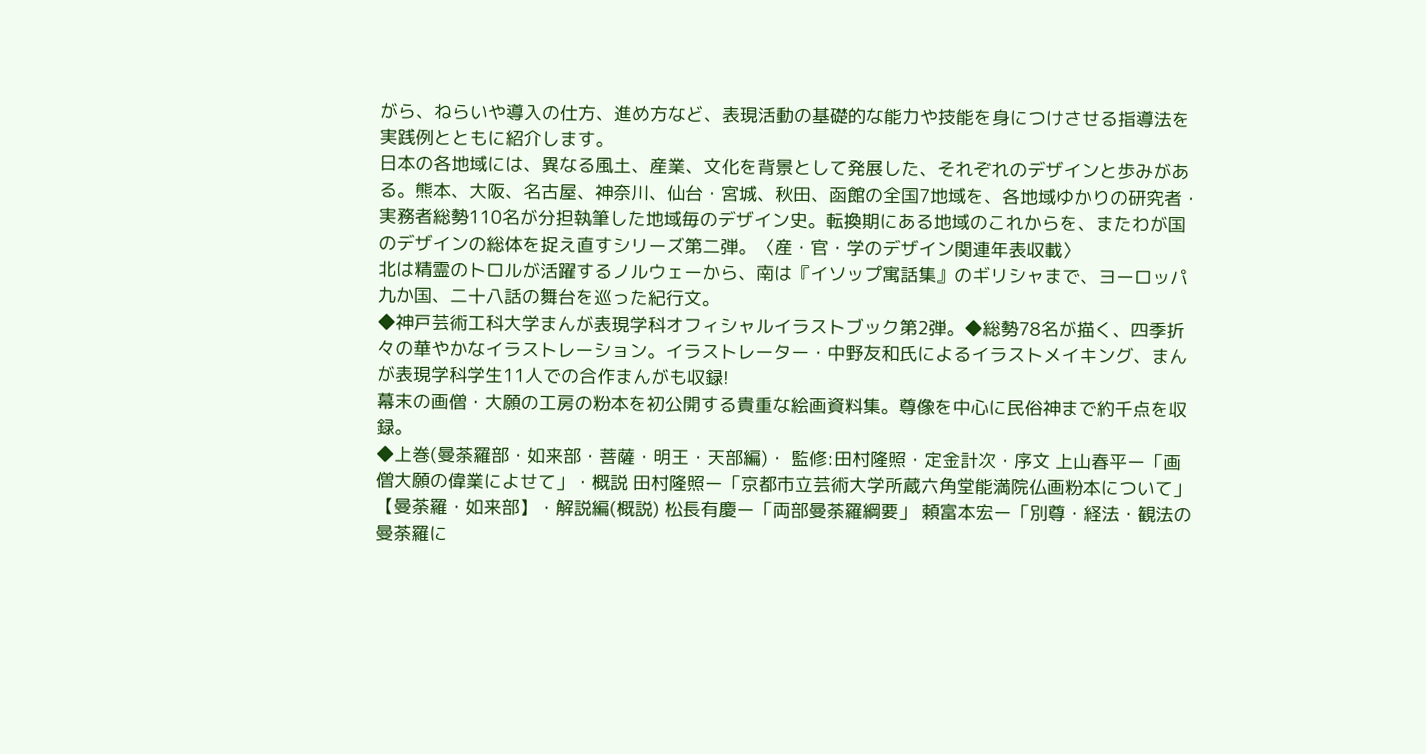がら、ねらいや導入の仕方、進め方など、表現活動の基礎的な能力や技能を身につけさせる指導法を実践例とともに紹介します。
日本の各地域には、異なる風土、産業、文化を背景として発展した、それぞれのデザインと歩みがある。熊本、大阪、名古屋、神奈川、仙台・宮城、秋田、函館の全国7地域を、各地域ゆかりの研究者・実務者総勢110名が分担執筆した地域毎のデザイン史。転換期にある地域のこれからを、またわが国のデザインの総体を捉え直すシリーズ第二弾。〈産・官・学のデザイン関連年表収載〉
北は精霊のトロルが活躍するノルウェーから、南は『イソップ寓話集』のギリシャまで、ヨーロッパ九か国、二十八話の舞台を巡った紀行文。
◆神戸芸術工科大学まんが表現学科オフィシャルイラストブック第2弾。◆総勢78名が描く、四季折々の華やかなイラストレーション。イラストレーター・中野友和氏によるイラストメイキング、まんが表現学科学生11人での合作まんがも収録!
幕末の画僧・大願の工房の粉本を初公開する貴重な絵画資料集。尊像を中心に民俗神まで約千点を収録。
◆上巻(曼荼羅部・如来部・菩薩・明王・天部編)・ 監修:田村隆照・定金計次・序文 上山春平ー「画僧大願の偉業によせて」・概説 田村隆照ー「京都市立芸術大学所蔵六角堂能満院仏画粉本について」【曼荼羅・如来部】・解説編(概説) 松長有慶ー「両部曼荼羅綱要」 頼富本宏ー「別尊・経法・観法の曼荼羅に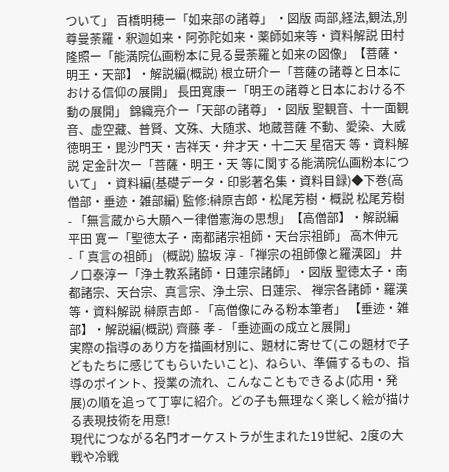ついて」 百橋明穂ー「如来部の諸尊」 ・図版 両部,経法,観法,別尊曼荼羅・釈迦如来・阿弥陀如来・薬師如来等・資料解説 田村隆照ー「能満院仏画粉本に見る曼荼羅と如来の図像」【菩薩・明王・天部】・解説編(概説) 根立研介ー「菩薩の諸尊と日本における信仰の展開」 長田寛康ー「明王の諸尊と日本における不動の展開」 錦織亮介ー「天部の諸尊」・図版 聖観音、十一面観音、虚空藏、普賢、文殊、大随求、地蔵菩薩 不動、愛染、大威徳明王・毘沙門天・吉祥天・弁才天・十二天 星宿天 等・資料解説 定金計次ー「菩薩・明王・天 等に関する能満院仏画粉本について」・資料編(基礎データ・印影著名集・資料目録)◆下巻(高僧部・垂迹・雑部編) 監修:榊原吉郎・松尾芳樹・概説 松尾芳樹 - 「無言蔵から大願へー律僧憲海の思想」【高僧部】・解説編 平田 寛ー「聖徳太子・南都諸宗祖師・天台宗祖師」 高木伸元 -「 真言の祖師」 (概説) 脇坂 淳 -「禅宗の祖師像と羅漢図」 井ノ口泰淳ー「浄土教系諸師・日蓮宗諸師」・図版 聖徳太子・南都諸宗、天台宗、真言宗、浄土宗、日蓮宗、 禅宗各諸師・羅漢 等・資料解説 榊原吉郎 - 「高僧像にみる粉本筆者」 【垂迹・雑部】・解説編(概説) 齊藤 孝 - 「垂迹画の成立と展開」
実際の指導のあり方を描画材別に、題材に寄せて(この題材で子どもたちに感じてもらいたいこと)、ねらい、準備するもの、指導のポイント、授業の流れ、こんなこともできるよ(応用・発展)の順を追って丁寧に紹介。どの子も無理なく楽しく絵が描ける表現技術を用意!
現代につながる名門オーケストラが生まれた19世紀、2度の大戦や冷戦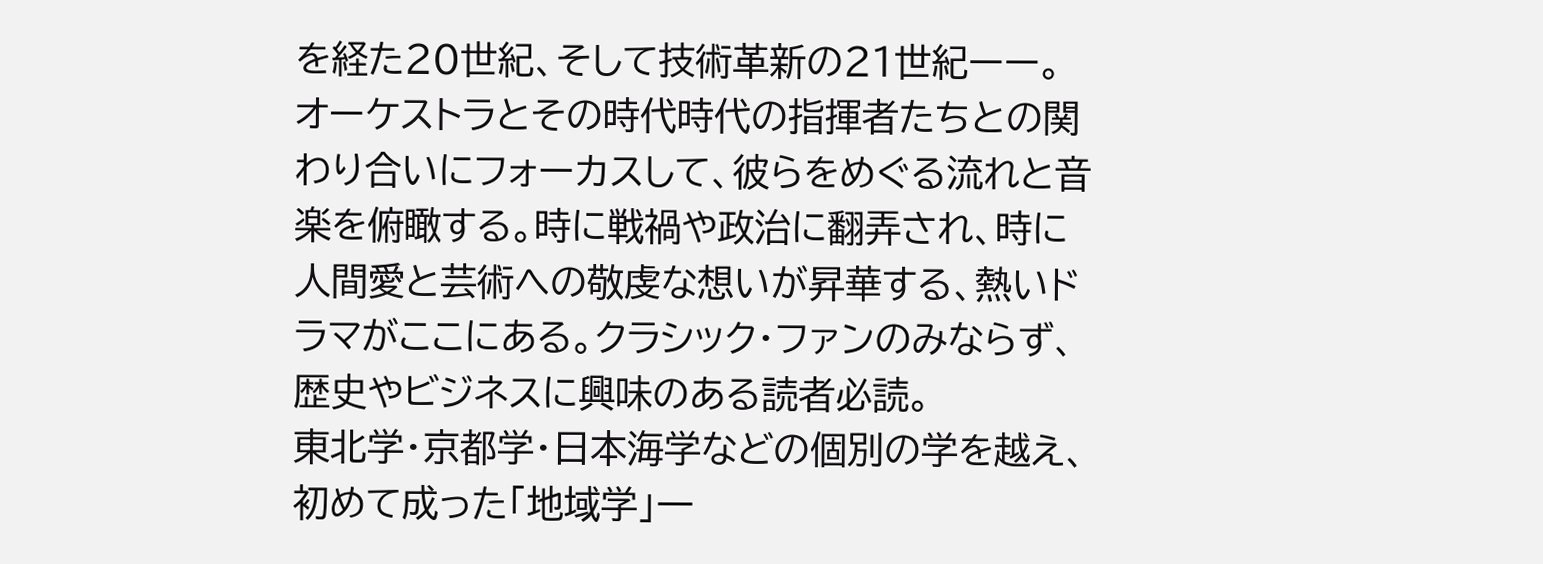を経た20世紀、そして技術革新の21世紀ーー。オーケストラとその時代時代の指揮者たちとの関わり合いにフォーカスして、彼らをめぐる流れと音楽を俯瞰する。時に戦禍や政治に翻弄され、時に人間愛と芸術への敬虔な想いが昇華する、熱いドラマがここにある。クラシック・ファンのみならず、歴史やビジネスに興味のある読者必読。
東北学・京都学・日本海学などの個別の学を越え、初めて成った「地域学」一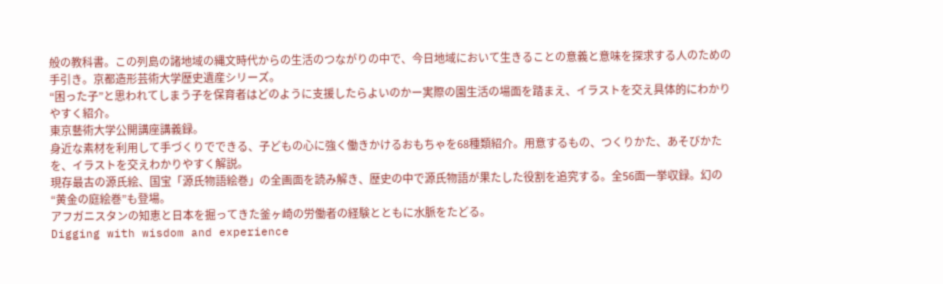般の教科書。この列島の諸地域の縄文時代からの生活のつながりの中で、今日地域において生きることの意義と意味を探求する人のための手引き。京都造形芸術大学歴史遺産シリーズ。
“困った子”と思われてしまう子を保育者はどのように支援したらよいのかー実際の園生活の場面を踏まえ、イラストを交え具体的にわかりやすく紹介。
東京藝術大学公開講座講義録。
身近な素材を利用して手づくりでできる、子どもの心に強く働きかけるおもちゃを68種類紹介。用意するもの、つくりかた、あそびかたを、イラストを交えわかりやすく解説。
現存最古の源氏絵、国宝「源氏物語絵巻」の全画面を読み解き、歴史の中で源氏物語が果たした役割を追究する。全56面一挙収録。幻の“黄金の庭絵巻”も登場。
アフガニスタンの知恵と日本を掘ってきた釜ヶ崎の労働者の経験とともに水脈をたどる。
Digging with wisdom and experience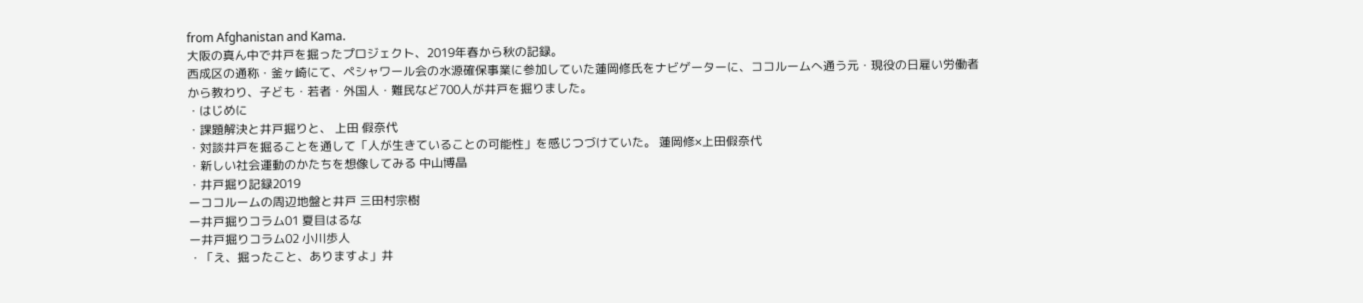from Afghanistan and Kama.
大阪の真ん中で井戸を掘ったプロジェクト、2019年春から秋の記録。
西成区の通称・釜ヶ崎にて、ペシャワール会の水源確保事業に参加していた蓮岡修氏をナビゲーターに、ココルームへ通う元・現役の日雇い労働者から教わり、子ども・若者・外国人・難民など700人が井戸を掘りました。
・はじめに
・課題解決と井戸掘りと、 上田 假奈代
・対談井戸を掘ることを通して「人が生きていることの可能性」を感じつづけていた。 蓮岡修×上田假奈代
・新しい社会運動のかたちを想像してみる 中山博晶
・井戸掘り記録2019
ーココルームの周辺地盤と井戸 三田村宗樹
ー井戸掘りコラム01 夏目はるな
ー井戸掘りコラム02 小川歩人
・「え、掘ったこと、ありますよ」井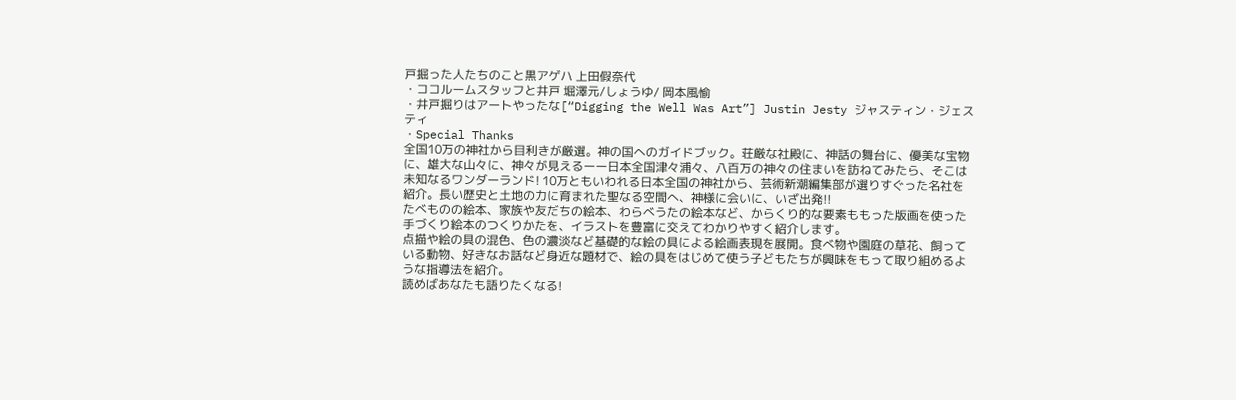戸掘った人たちのこと黒アゲハ 上田假奈代
・ココルームスタッフと井戸 堀澤元/しょうゆ/ 岡本風愉
・井戸掘りはアートやったな[“Digging the Well Was Art”] Justin Jesty ジャスティン・ジェスティ
・Special Thanks
全国10万の神社から目利きが厳選。神の国へのガイドブック。荘厳な社殿に、神話の舞台に、優美な宝物に、雄大な山々に、神々が見えるーー日本全国津々浦々、八百万の神々の住まいを訪ねてみたら、そこは未知なるワンダーランド! 10万ともいわれる日本全国の神社から、芸術新潮編集部が選りすぐった名社を紹介。長い歴史と土地の力に育まれた聖なる空間へ、神様に会いに、いざ出発!!
たべものの絵本、家族や友だちの絵本、わらべうたの絵本など、からくり的な要素ももった版画を使った手づくり絵本のつくりかたを、イラストを豊富に交えてわかりやすく紹介します。
点描や絵の具の混色、色の濃淡など基礎的な絵の具による絵画表現を展開。食べ物や園庭の草花、飼っている動物、好きなお話など身近な題材で、絵の具をはじめて使う子どもたちが興味をもって取り組めるような指導法を紹介。
読めばあなたも語りたくなる!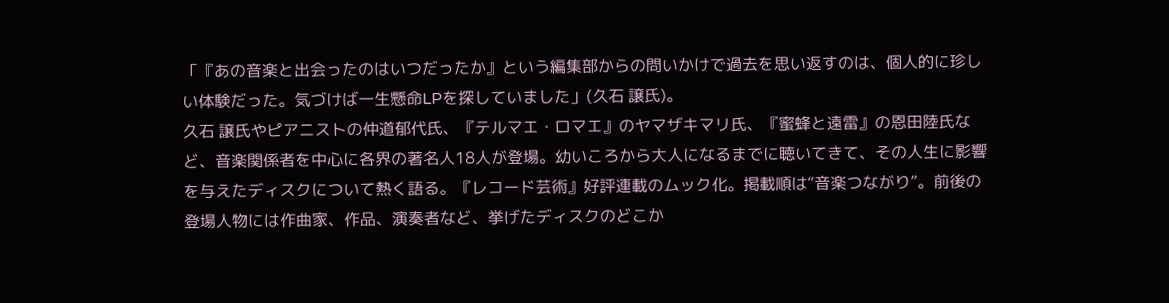「『あの音楽と出会ったのはいつだったか』という編集部からの問いかけで過去を思い返すのは、個人的に珍しい体験だった。気づけば一生懸命LPを探していました」(久石 譲氏)。
久石 譲氏やピアニストの仲道郁代氏、『テルマエ・ロマエ』のヤマザキマリ氏、『蜜蜂と遠雷』の恩田陸氏など、音楽関係者を中心に各界の著名人18人が登場。幼いころから大人になるまでに聴いてきて、その人生に影響を与えたディスクについて熱く語る。『レコード芸術』好評連載のムック化。掲載順は“音楽つながり”。前後の登場人物には作曲家、作品、演奏者など、挙げたディスクのどこか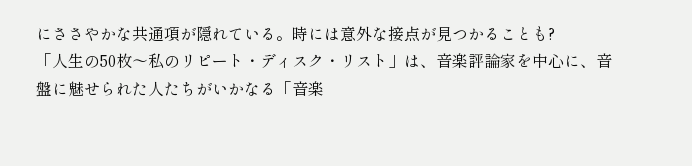にささやかな共通項が隠れている。時には意外な接点が見つかることも?
「人生の50枚〜私のリピート・ディスク・リスト」は、音楽評論家を中心に、音盤に魅せられた人たちがいかなる「音楽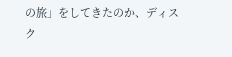の旅」をしてきたのか、ディスク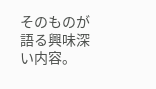そのものが語る興味深い内容。